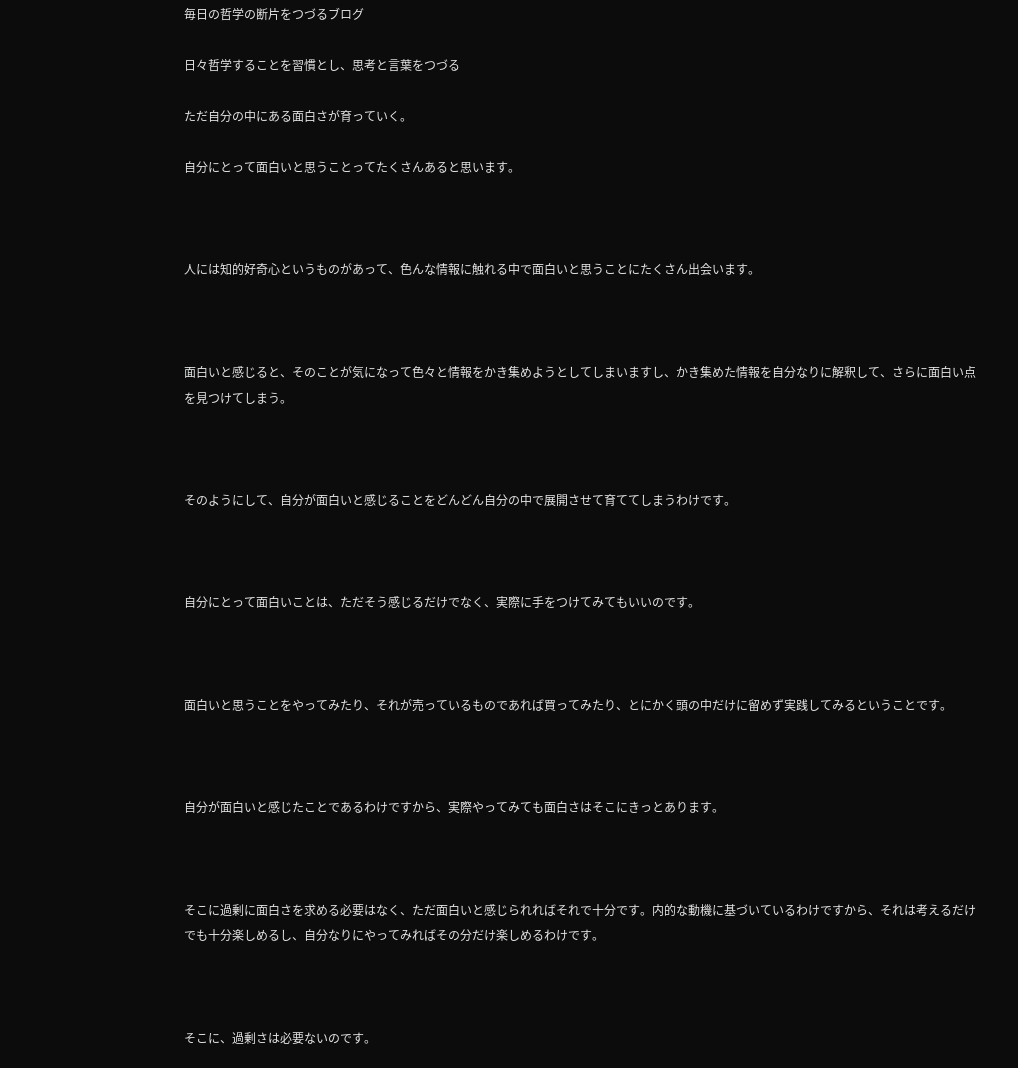毎日の哲学の断片をつづるブログ

日々哲学することを習慣とし、思考と言葉をつづる

ただ自分の中にある面白さが育っていく。

自分にとって面白いと思うことってたくさんあると思います。



人には知的好奇心というものがあって、色んな情報に触れる中で面白いと思うことにたくさん出会います。



面白いと感じると、そのことが気になって色々と情報をかき集めようとしてしまいますし、かき集めた情報を自分なりに解釈して、さらに面白い点を見つけてしまう。



そのようにして、自分が面白いと感じることをどんどん自分の中で展開させて育ててしまうわけです。



自分にとって面白いことは、ただそう感じるだけでなく、実際に手をつけてみてもいいのです。



面白いと思うことをやってみたり、それが売っているものであれば買ってみたり、とにかく頭の中だけに留めず実践してみるということです。



自分が面白いと感じたことであるわけですから、実際やってみても面白さはそこにきっとあります。



そこに過剰に面白さを求める必要はなく、ただ面白いと感じられればそれで十分です。内的な動機に基づいているわけですから、それは考えるだけでも十分楽しめるし、自分なりにやってみればその分だけ楽しめるわけです。



そこに、過剰さは必要ないのです。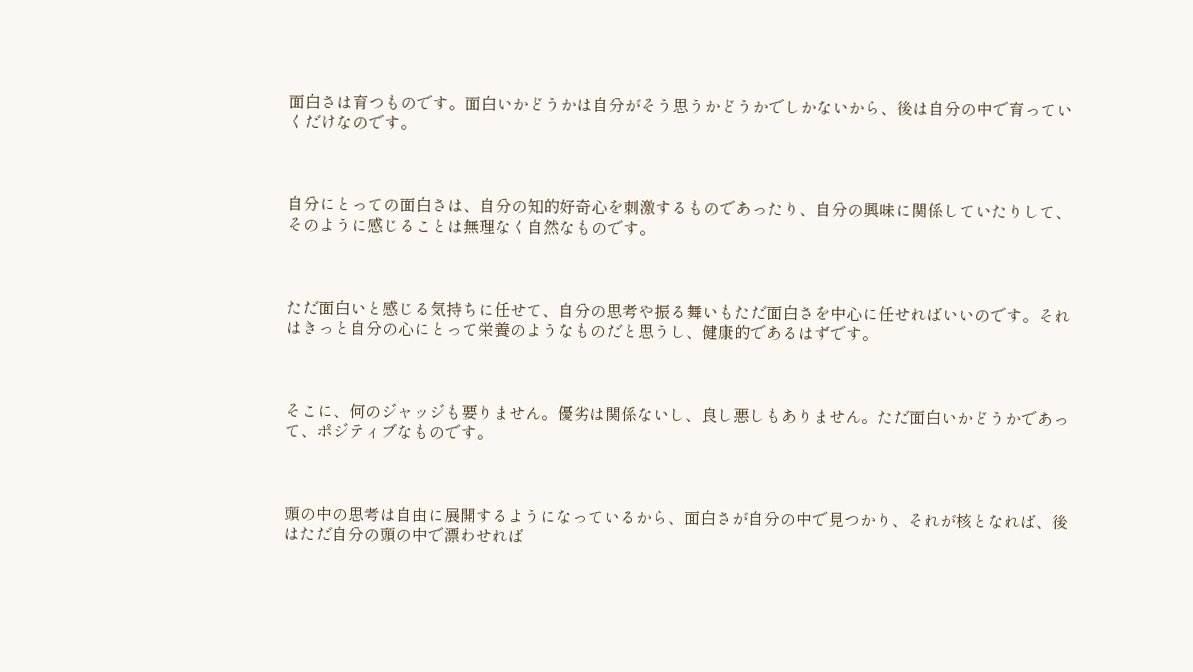面白さは育つものです。面白いかどうかは自分がそう思うかどうかでしかないから、後は自分の中で育っていくだけなのです。



自分にとっての面白さは、自分の知的好奇心を刺激するものであったり、自分の興味に関係していたりして、そのように感じることは無理なく自然なものです。



ただ面白いと感じる気持ちに任せて、自分の思考や振る舞いもただ面白さを中心に任せればいいのです。それはきっと自分の心にとって栄養のようなものだと思うし、健康的であるはずです。



そこに、何のジャッジも要りません。優劣は関係ないし、良し悪しもありません。ただ面白いかどうかであって、ポジティブなものです。



頭の中の思考は自由に展開するようになっているから、面白さが自分の中で見つかり、それが核となれば、後はただ自分の頭の中で漂わせれば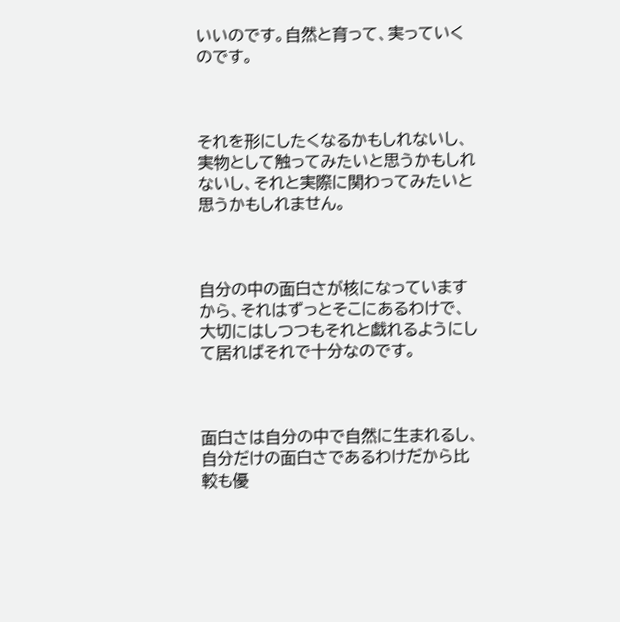いいのです。自然と育って、実っていくのです。



それを形にしたくなるかもしれないし、実物として触ってみたいと思うかもしれないし、それと実際に関わってみたいと思うかもしれません。



自分の中の面白さが核になっていますから、それはずっとそこにあるわけで、大切にはしつつもそれと戯れるようにして居ればそれで十分なのです。



面白さは自分の中で自然に生まれるし、自分だけの面白さであるわけだから比較も優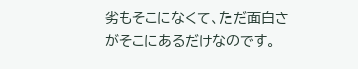劣もそこになくて、ただ面白さがそこにあるだけなのです。